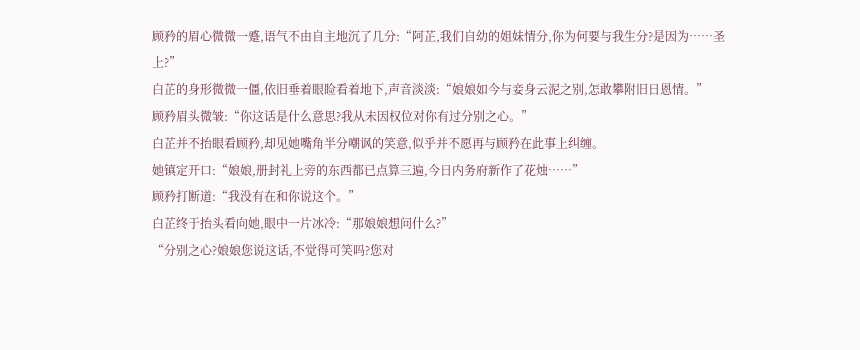顾矜的眉心微微一蹙,语气不由自主地沉了几分:“阿芷,我们自幼的姐妹情分,你为何要与我生分?是因为……圣上?”
白芷的身形微微一僵,依旧垂着眼睑看着地下,声音淡淡:“娘娘如今与妾身云泥之别,怎敢攀附旧日恩情。”
顾矜眉头微皱:“你这话是什么意思?我从未因权位对你有过分别之心。”
白芷并不抬眼看顾矜,却见她嘴角半分嘲讽的笑意,似乎并不愿再与顾矜在此事上纠缠。
她镇定开口:“娘娘,册封礼上旁的东西都已点算三遍,今日内务府新作了花烛……”
顾矜打断道:“我没有在和你说这个。”
白芷终于抬头看向她,眼中一片冰冷:“那娘娘想问什么?”
“分别之心?娘娘您说这话,不觉得可笑吗?您对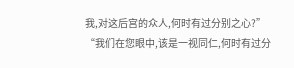我,对这后宫的众人,何时有过分别之心?”
“我们在您眼中,该是一视同仁,何时有过分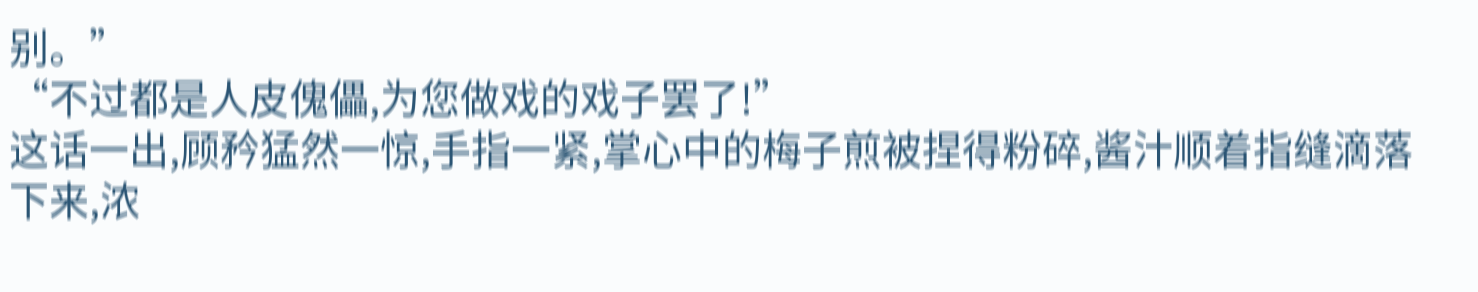别。”
“不过都是人皮傀儡,为您做戏的戏子罢了!”
这话一出,顾矜猛然一惊,手指一紧,掌心中的梅子煎被捏得粉碎,酱汁顺着指缝滴落下来,浓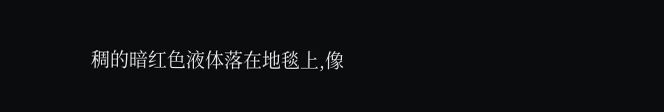稠的暗红色液体落在地毯上,像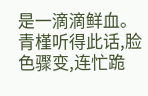是一滴滴鲜血。
青槿听得此话,脸色骤变,连忙跪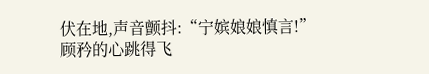伏在地,声音颤抖:“宁嫔娘娘慎言!”
顾矜的心跳得飞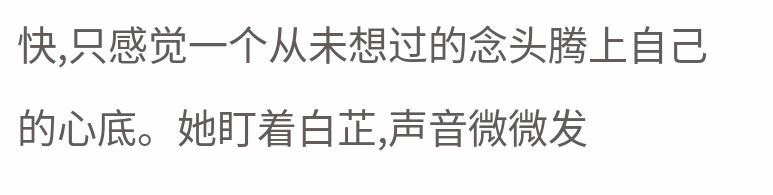快,只感觉一个从未想过的念头腾上自己的心底。她盯着白芷,声音微微发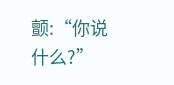颤:“你说什么?”